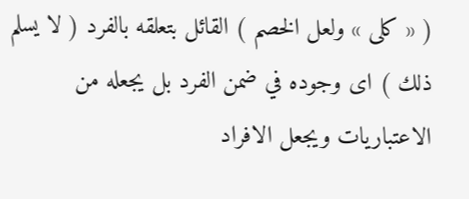( « كلى » ولعل الخصم ) القائل بتعلقه بالفرد ( لا يسلم ذلك ) اى وجوده في ضمن الفرد بل يجعله من الاعتباريات ويجعل الافراد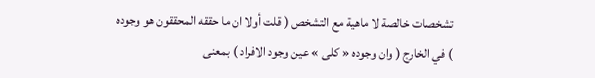تشخصات خالصة لا ماهية مع التشخص ( قلت أولا ان ما حققه المحققون هو وجوده ) في الخارج ( وان وجوده « كلى » عين وجود الافراد ) بمعنى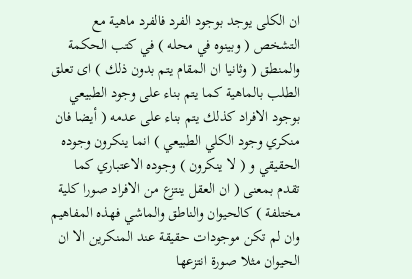ان الكلى يوجد بوجود الفرد فالفرد ماهية مع التشخص ( وبينوه في محله ) في كتب الحكمة والمنطق ( وثانيا ان المقام يتم بدون ذلك ) اى تعلق الطلب بالماهية كما يتم بناء على وجود الطبيعي بوجود الافراد كذلك يتم بناء على عدمه ( أيضا فان منكري وجود الكلي الطبيعي ) انما ينكرون وجوده الحقيقي و ( لا ينكرون ) وجوده الاعتباري كما تقدم بمعنى ( ان العقل ينتزع من الافراد صورا كلية مختلفة ) كالحيوان والناطق والماشي فهذه المفاهيم وان لم تكن موجودات حقيقة عند المنكرين الا ان الحيوان مثلا صورة انتزعها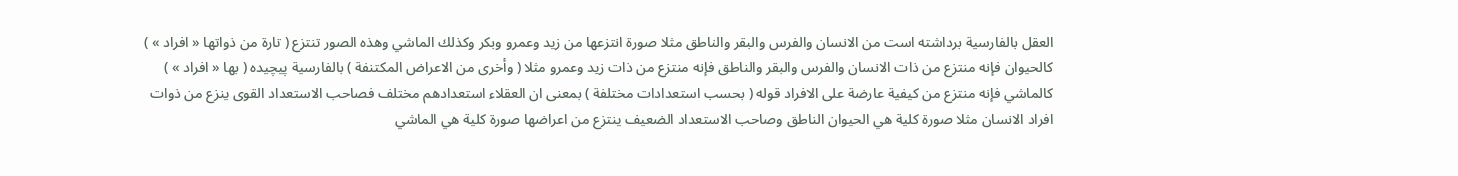العقل بالفارسية برداشته است من الانسان والفرس والبقر والناطق مثلا صورة انتزعها من زيد وعمرو وبكر وكذلك الماشي وهذه الصور تنتزع ( تارة من ذواتها « افراد » ) كالحيوان فإنه منتزع من ذات الانسان والفرس والبقر والناطق فإنه منتزع من ذات زيد وعمرو مثلا ( وأخرى من الاعراض المكتنفة ) بالفارسية پيچيده ( بها « افراد » ) كالماشي فإنه منتزع من كيفية عارضة على الافراد قوله ( بحسب استعدادات مختلفة ) بمعنى ان العقلاء استعدادهم مختلف فصاحب الاستعداد القوى ينزع من ذوات افراد الانسان مثلا صورة كلية هي الحيوان الناطق وصاحب الاستعداد الضعيف ينتزع من اعراضها صورة كلية هي الماشي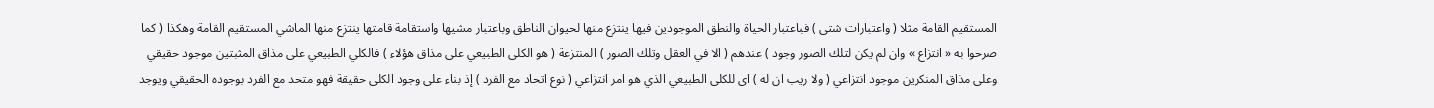المستقيم القامة مثلا ( واعتبارات شتى ) فباعتبار الحياة والنطق الموجودين فيها ينتزع منها لحيوان الناطق وباعتبار مشيها واستقامة قامتها ينتزع منها الماشي المستقيم القامة وهكذا ( كما صرحوا به « انتزاع » وان لم يكن لتلك الصور وجود ) عندهم ( الا في العقل وتلك الصور ) المنتزعة ( هو الكلى الطبيعي على مذاق هؤلاء ) فالكلي الطبيعي على مذاق المثبتين موجود حقيقي وعلى مذاق المنكرين موجود انتزاعي ( ولا ريب ان له ) اى للكلى الطبيعي الذي هو امر انتزاعي ( نوع اتحاد مع الفرد ) إذ بناء على وجود الكلى حقيقة فهو متحد مع الفرد بوجوده الحقيقي ويوجد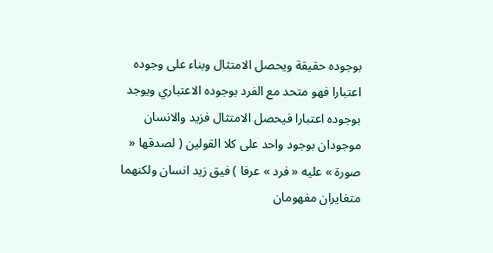بوجوده حقيقة ويحصل الامتثال وبناء على وجوده اعتبارا فهو متحد مع الفرد بوجوده الاعتباري ويوجد بوجوده اعتبارا فيحصل الامتثال فزيد والانسان موجودان بوجود واحد على كلا القولين ( لصدقها « صورة » عليه « فرد » عرفا ) فيق زيد انسان ولكنهما متغايران مفهومان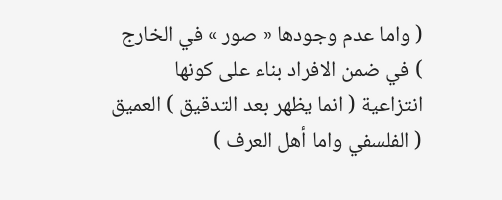( واما عدم وجودها « صور » في الخارج ) في ضمن الافراد بناء على كونها انتزاعية ( انما يظهر بعد التدقيق ) العميق ( الفلسفي واما أهل العرف )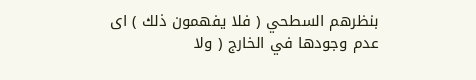بنظرهم السطحي ( فلا يفهمون ذلك ) اى عدم وجودها في الخارج ( ولا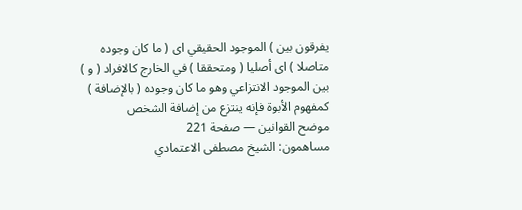يفرقون بين ) الموجود الحقيقي اى ( ما كان وجوده متاصلا ) اى أصليا ( ومتحققا ) في الخارج كالافراد ( و ) بين الموجود الانتزاعي وهو ما كان وجوده ( بالإضافة ) كمفهوم الأبوة فإنه ينتزع من إضافة الشخص
موضح القوانين — صفحة 221
مساهمون: الشيخ مصطفى الاعتمادي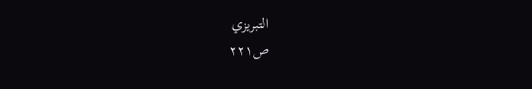التبريزي
ص٢٢١